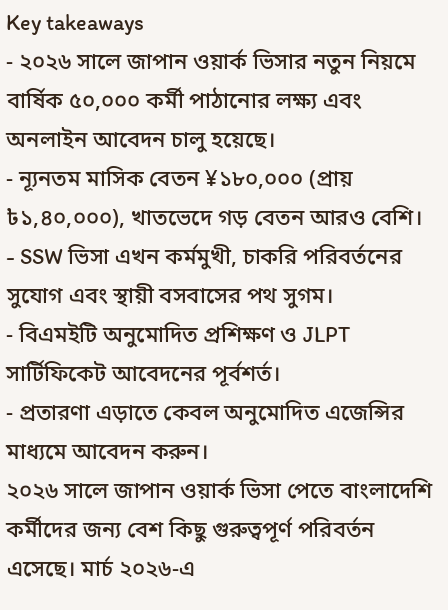Key takeaways
- ২০২৬ সালে জাপান ওয়ার্ক ভিসার নতুন নিয়মে বার্ষিক ৫০,০০০ কর্মী পাঠানোর লক্ষ্য এবং অনলাইন আবেদন চালু হয়েছে।
- ন্যূনতম মাসিক বেতন ¥১৮০,০০০ (প্রায় ৳১,৪০,০০০), খাতভেদে গড় বেতন আরও বেশি।
- SSW ভিসা এখন কর্মমুখী, চাকরি পরিবর্তনের সুযোগ এবং স্থায়ী বসবাসের পথ সুগম।
- বিএমইটি অনুমোদিত প্রশিক্ষণ ও JLPT সার্টিফিকেট আবেদনের পূর্বশর্ত।
- প্রতারণা এড়াতে কেবল অনুমোদিত এজেন্সির মাধ্যমে আবেদন করুন।
২০২৬ সালে জাপান ওয়ার্ক ভিসা পেতে বাংলাদেশি কর্মীদের জন্য বেশ কিছু গুরুত্বপূর্ণ পরিবর্তন এসেছে। মার্চ ২০২৬-এ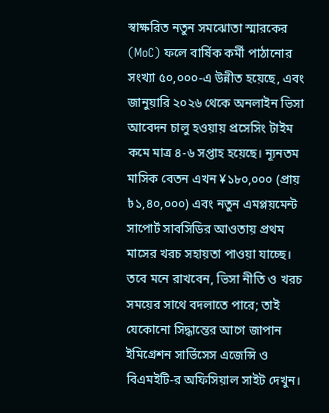স্বাক্ষরিত নতুন সমঝোতা স্মারকের (MoC) ফলে বার্ষিক কর্মী পাঠানোর সংখ্যা ৫০,০০০-এ উন্নীত হয়েছে, এবং জানুয়ারি ২০২৬ থেকে অনলাইন ভিসা আবেদন চালু হওয়ায় প্রসেসিং টাইম কমে মাত্র ৪-৬ সপ্তাহ হয়েছে। ন্যূনতম মাসিক বেতন এখন ¥১৮০,০০০ (প্রায় ৳১,৪০,০০০) এবং নতুন এমপ্লয়মেন্ট সাপোর্ট সাবসিডির আওতায় প্রথম মাসের খরচ সহায়তা পাওয়া যাচ্ছে। তবে মনে রাখবেন, ভিসা নীতি ও খরচ সময়ের সাথে বদলাতে পারে; তাই যেকোনো সিদ্ধান্তের আগে জাপান ইমিগ্রেশন সার্ভিসেস এজেন্সি ও বিএমইটি-র অফিসিয়াল সাইট দেখুন।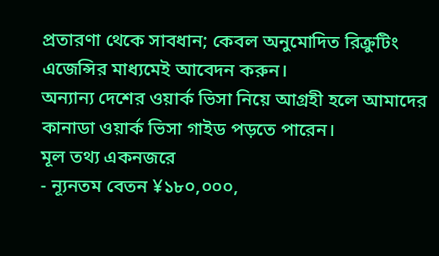প্রতারণা থেকে সাবধান; কেবল অনুমোদিত রিক্রুটিং এজেন্সির মাধ্যমেই আবেদন করুন।
অন্যান্য দেশের ওয়ার্ক ভিসা নিয়ে আগ্রহী হলে আমাদের কানাডা ওয়ার্ক ভিসা গাইড পড়তে পারেন।
মূল তথ্য একনজরে
- ন্যূনতম বেতন ¥১৮০,০০০,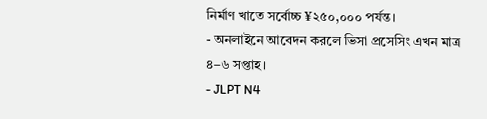নির্মাণ খাতে সর্বোচ্চ ¥২৫০,০০০ পর্যন্ত।
- অনলাইনে আবেদন করলে ভিসা প্রসেসিং এখন মাত্র ৪–৬ সপ্তাহ।
- JLPT N4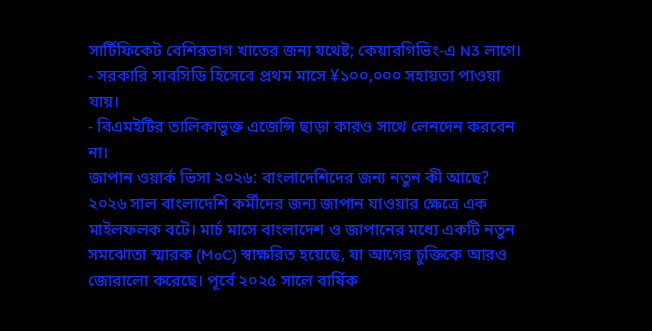সার্টিফিকেট বেশিরভাগ খাতের জন্য যথেষ্ট; কেয়ারগিভিং-এ N3 লাগে।
- সরকারি সাবসিডি হিসেবে প্রথম মাসে ¥১০০,০০০ সহায়তা পাওয়া যায়।
- বিএমইটির তালিকাভুক্ত এজেন্সি ছাড়া কারও সাথে লেনদেন করবেন না।
জাপান ওয়ার্ক ভিসা ২০২৬: বাংলাদেশিদের জন্য নতুন কী আছে?
২০২৬ সাল বাংলাদেশি কর্মীদের জন্য জাপান যাওয়ার ক্ষেত্রে এক মাইলফলক বটে। মার্চ মাসে বাংলাদেশ ও জাপানের মধ্যে একটি নতুন সমঝোতা স্মারক (MoC) স্বাক্ষরিত হয়েছে, যা আগের চুক্তিকে আরও জোরালো করেছে। পূর্বে ২০২৫ সালে বার্ষিক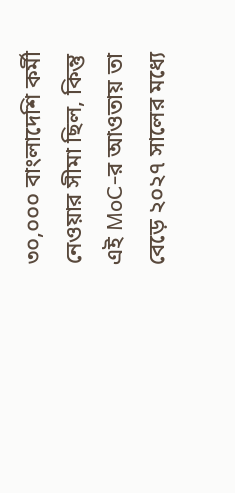৩০,০০০ বাংলাদেশি কর্মী নেওয়ার সীমা ছিল, কিন্তু এই MoC-র আওতায় তা বেড়ে ২০২৭ সালের মধ্যে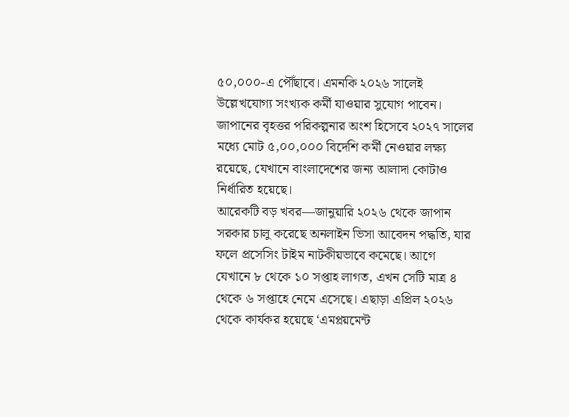৫০,০০০-এ পৌঁছাবে। এমনকি ২০২৬ সালেই উল্লেখযোগ্য সংখ্যক কর্মী যাওয়ার সুযোগ পাবেন। জাপানের বৃহত্তর পরিকল্পনার অংশ হিসেবে ২০২৭ সালের মধ্যে মোট ৫,০০,০০০ বিদেশি কর্মী নেওয়ার লক্ষ্য রয়েছে, যেখানে বাংলাদেশের জন্য আলাদা কোটাও নির্ধারিত হয়েছে।
আরেকটি বড় খবর—জানুয়ারি ২০২৬ থেকে জাপান সরকার চালু করেছে অনলাইন ভিসা আবেদন পদ্ধতি, যার ফলে প্রসেসিং টাইম নাটকীয়ভাবে কমেছে। আগে যেখানে ৮ থেকে ১০ সপ্তাহ লাগত, এখন সেটি মাত্র ৪ থেকে ৬ সপ্তাহে নেমে এসেছে। এছাড়া এপ্রিল ২০২৬ থেকে কার্যকর হয়েছে ‘এমপ্লয়মেন্ট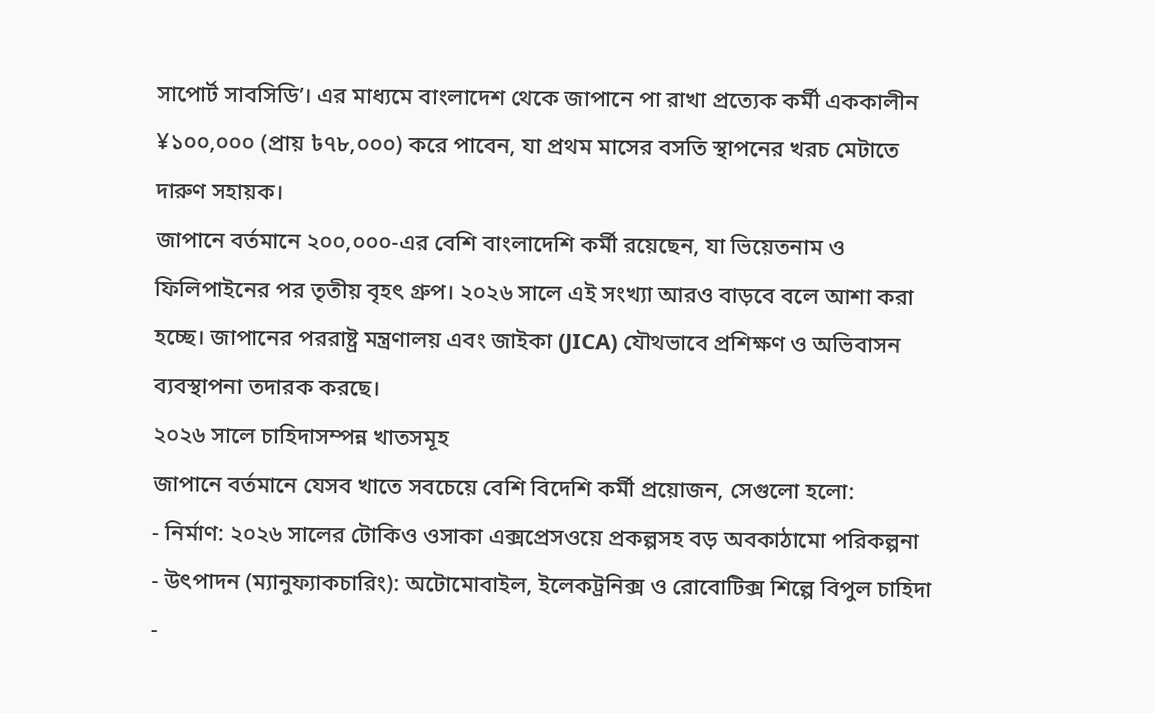সাপোর্ট সাবসিডি’। এর মাধ্যমে বাংলাদেশ থেকে জাপানে পা রাখা প্রত্যেক কর্মী এককালীন ¥১০০,০০০ (প্রায় ৳৭৮,০০০) করে পাবেন, যা প্রথম মাসের বসতি স্থাপনের খরচ মেটাতে দারুণ সহায়ক।
জাপানে বর্তমানে ২০০,০০০-এর বেশি বাংলাদেশি কর্মী রয়েছেন, যা ভিয়েতনাম ও ফিলিপাইনের পর তৃতীয় বৃহৎ গ্রুপ। ২০২৬ সালে এই সংখ্যা আরও বাড়বে বলে আশা করা হচ্ছে। জাপানের পররাষ্ট্র মন্ত্রণালয় এবং জাইকা (JICA) যৌথভাবে প্রশিক্ষণ ও অভিবাসন ব্যবস্থাপনা তদারক করছে।
২০২৬ সালে চাহিদাসম্পন্ন খাতসমূহ
জাপানে বর্তমানে যেসব খাতে সবচেয়ে বেশি বিদেশি কর্মী প্রয়োজন, সেগুলো হলো:
- নির্মাণ: ২০২৬ সালের টোকিও ওসাকা এক্সপ্রেসওয়ে প্রকল্পসহ বড় অবকাঠামো পরিকল্পনা
- উৎপাদন (ম্যানুফ্যাকচারিং): অটোমোবাইল, ইলেকট্রনিক্স ও রোবোটিক্স শিল্পে বিপুল চাহিদা
-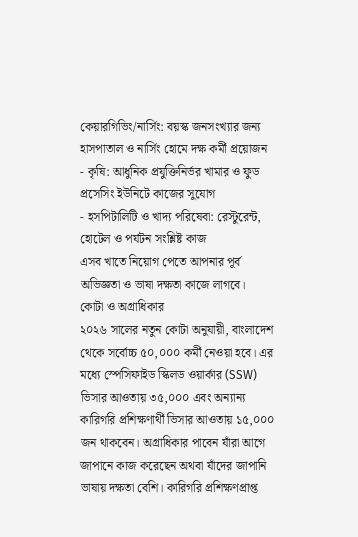কেয়ারগিভিং/নার্সিং: বয়স্ক জনসংখ্যার জন্য হাসপাতাল ও নার্সিং হোমে দক্ষ কর্মী প্রয়োজন
- কৃষি: আধুনিক প্রযুক্তিনির্ভর খামার ও ফুড প্রসেসিং ইউনিটে কাজের সুযোগ
- হসপিটালিটি ও খাদ্য পরিষেবা: রেস্টুরেন্ট, হোটেল ও পর্যটন সংশ্লিষ্ট কাজ
এসব খাতে নিয়োগ পেতে আপনার পূর্ব অভিজ্ঞতা ও ভাষা দক্ষতা কাজে লাগবে।
কোটা ও অগ্রাধিকার
২০২৬ সালের নতুন কোটা অনুযায়ী, বাংলাদেশ থেকে সর্বোচ্চ ৫০,০০০ কর্মী নেওয়া হবে। এর মধ্যে স্পেসিফাইড স্কিলড ওয়ার্কার (SSW) ভিসার আওতায় ৩৫,০০০ এবং অন্যান্য কারিগরি প্রশিক্ষণার্থী ভিসার আওতায় ১৫,০০০ জন থাকবেন। অগ্রাধিকার পাবেন যাঁরা আগে জাপানে কাজ করেছেন অথবা যাঁদের জাপানি ভাষায় দক্ষতা বেশি। কারিগরি প্রশিক্ষণপ্রাপ্ত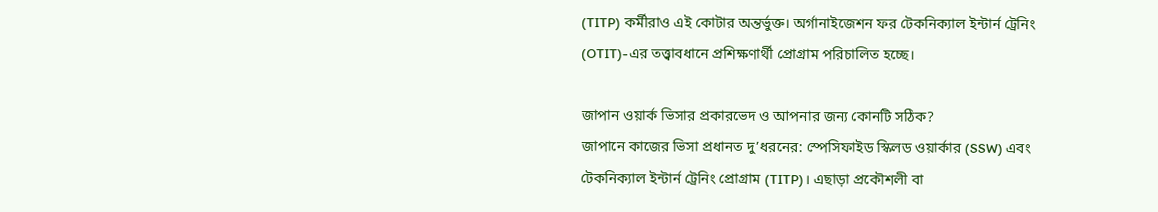(TITP) কর্মীরাও এই কোটার অন্তর্ভুক্ত। অর্গানাইজেশন ফর টেকনিক্যাল ইন্টার্ন ট্রেনিং (OTIT)-এর তত্ত্বাবধানে প্রশিক্ষণার্থী প্রোগ্রাম পরিচালিত হচ্ছে।

জাপান ওয়ার্ক ভিসার প্রকারভেদ ও আপনার জন্য কোনটি সঠিক?
জাপানে কাজের ভিসা প্রধানত দু’ধরনের: স্পেসিফাইড স্কিলড ওয়ার্কার (SSW) এবং টেকনিক্যাল ইন্টার্ন ট্রেনিং প্রোগ্রাম (TITP)। এছাড়া প্রকৌশলী বা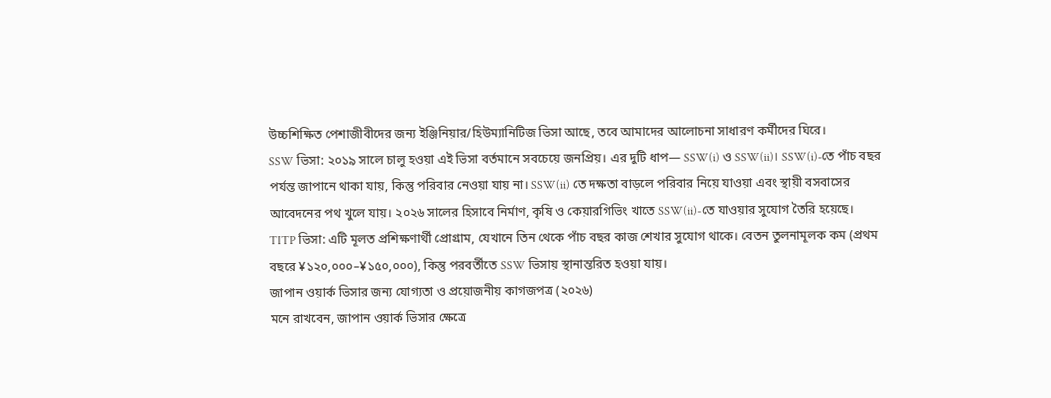উচ্চশিক্ষিত পেশাজীবীদের জন্য ইঞ্জিনিয়ার/হিউম্যানিটিজ ভিসা আছে, তবে আমাদের আলোচনা সাধারণ কর্মীদের ঘিরে।
SSW ভিসা: ২০১৯ সালে চালু হওয়া এই ভিসা বর্তমানে সবচেয়ে জনপ্রিয়। এর দুটি ধাপ— SSW(i) ও SSW(ii)। SSW(i)-তে পাঁচ বছর পর্যন্ত জাপানে থাকা যায়, কিন্তু পরিবার নেওয়া যায় না। SSW(ii) তে দক্ষতা বাড়লে পরিবার নিয়ে যাওয়া এবং স্থায়ী বসবাসের আবেদনের পথ খুলে যায়। ২০২৬ সালের হিসাবে নির্মাণ, কৃষি ও কেয়ারগিভিং খাতে SSW(ii)-তে যাওয়ার সুযোগ তৈরি হয়েছে।
TITP ভিসা: এটি মূলত প্রশিক্ষণার্থী প্রোগ্রাম, যেখানে তিন থেকে পাঁচ বছর কাজ শেখার সুযোগ থাকে। বেতন তুলনামূলক কম (প্রথম বছরে ¥১২০,০০০–¥১৫০,০০০), কিন্তু পরবর্তীতে SSW ভিসায় স্থানান্তরিত হওয়া যায়।
জাপান ওয়ার্ক ভিসার জন্য যোগ্যতা ও প্রয়োজনীয় কাগজপত্র (২০২৬)
মনে রাখবেন, জাপান ওয়ার্ক ভিসার ক্ষেত্রে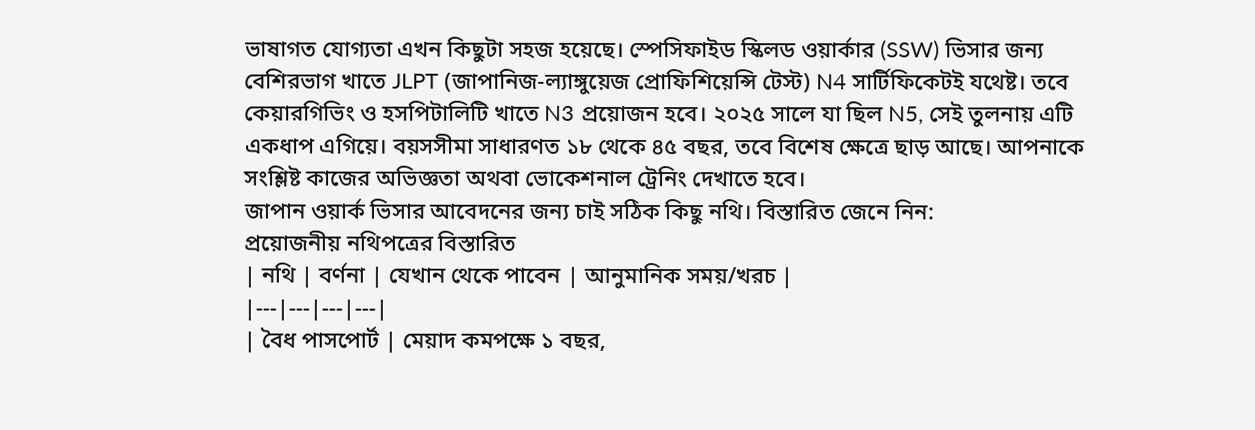ভাষাগত যোগ্যতা এখন কিছুটা সহজ হয়েছে। স্পেসিফাইড স্কিলড ওয়ার্কার (SSW) ভিসার জন্য বেশিরভাগ খাতে JLPT (জাপানিজ-ল্যাঙ্গুয়েজ প্রোফিশিয়েন্সি টেস্ট) N4 সার্টিফিকেটই যথেষ্ট। তবে কেয়ারগিভিং ও হসপিটালিটি খাতে N3 প্রয়োজন হবে। ২০২৫ সালে যা ছিল N5, সেই তুলনায় এটি একধাপ এগিয়ে। বয়সসীমা সাধারণত ১৮ থেকে ৪৫ বছর, তবে বিশেষ ক্ষেত্রে ছাড় আছে। আপনাকে সংশ্লিষ্ট কাজের অভিজ্ঞতা অথবা ভোকেশনাল ট্রেনিং দেখাতে হবে।
জাপান ওয়ার্ক ভিসার আবেদনের জন্য চাই সঠিক কিছু নথি। বিস্তারিত জেনে নিন:
প্রয়োজনীয় নথিপত্রের বিস্তারিত
| নথি | বর্ণনা | যেখান থেকে পাবেন | আনুমানিক সময়/খরচ |
|---|---|---|---|
| বৈধ পাসপোর্ট | মেয়াদ কমপক্ষে ১ বছর,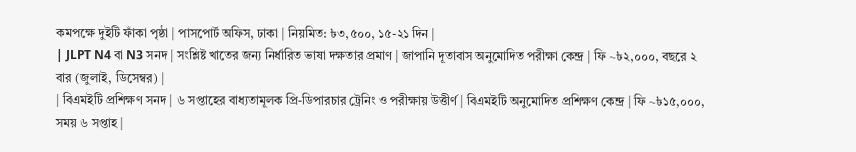কমপক্ষে দুইটি ফাঁকা পৃষ্ঠা | পাসপোর্ট অফিস, ঢাকা | নিয়মিত: ৳৩,৫০০, ১৫-২১ দিন |
| JLPT N4 বা N3 সনদ | সংশ্লিষ্ট খাতের জন্য নির্ধারিত ভাষা দক্ষতার প্রমাণ | জাপানি দূতাবাস অনুমোদিত পরীক্ষা কেন্দ্র | ফি ~৳২,০০০, বছরে ২ বার (জুলাই, ডিসেম্বর) |
| বিএমইটি প্রশিক্ষণ সনদ | ৬ সপ্তাহের বাধ্যতামূলক প্রি-ডিপারচার ট্রেনিং ও পরীক্ষায় উত্তীর্ণ | বিএমইটি অনুমোদিত প্রশিক্ষণ কেন্দ্র | ফি ~৳১৫,০০০, সময় ৬ সপ্তাহ |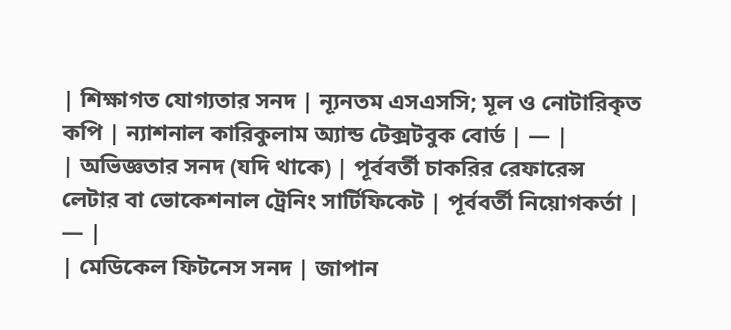| শিক্ষাগত যোগ্যতার সনদ | ন্যূনতম এসএসসি; মূল ও নোটারিকৃত কপি | ন্যাশনাল কারিকুলাম অ্যান্ড টেক্সটবুক বোর্ড | — |
| অভিজ্ঞতার সনদ (যদি থাকে) | পূর্ববর্তী চাকরির রেফারেন্স লেটার বা ভোকেশনাল ট্রেনিং সার্টিফিকেট | পূর্ববর্তী নিয়োগকর্তা | — |
| মেডিকেল ফিটনেস সনদ | জাপান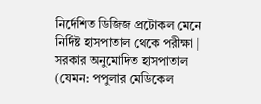নির্দেশিত ডিজিজ প্রটোকল মেনে নির্দিষ্ট হাসপাতাল থেকে পরীক্ষা | সরকার অনুমোদিত হাসপাতাল (যেমন: পপুলার মেডিকেল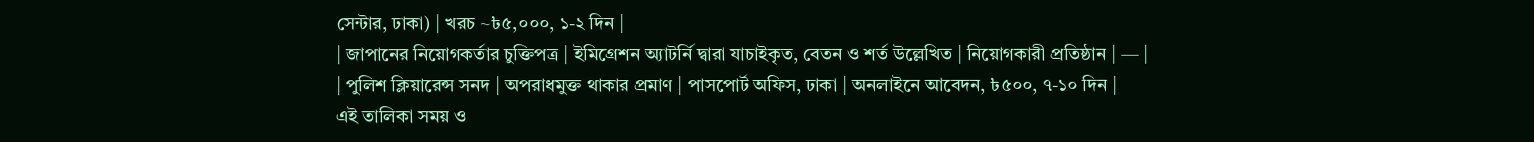সেন্টার, ঢাকা) | খরচ ~৳৫,০০০, ১-২ দিন |
| জাপানের নিয়োগকর্তার চুক্তিপত্র | ইমিগ্রেশন অ্যাটর্নি দ্বারা যাচাইকৃত, বেতন ও শর্ত উল্লেখিত | নিয়োগকারী প্রতিষ্ঠান | — |
| পুলিশ ক্লিয়ারেন্স সনদ | অপরাধমুক্ত থাকার প্রমাণ | পাসপোর্ট অফিস, ঢাকা | অনলাইনে আবেদন, ৳৫০০, ৭-১০ দিন |
এই তালিকা সময় ও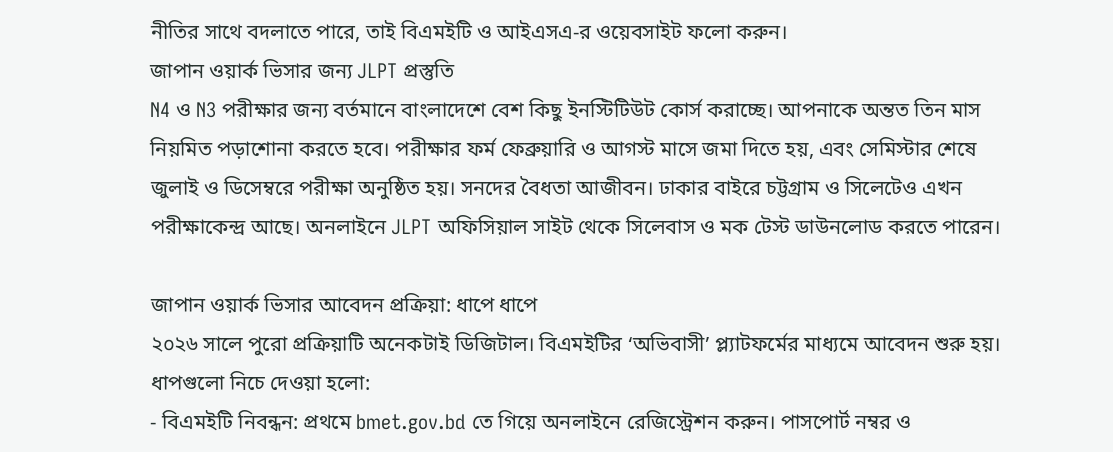নীতির সাথে বদলাতে পারে, তাই বিএমইটি ও আইএসএ-র ওয়েবসাইট ফলো করুন।
জাপান ওয়ার্ক ভিসার জন্য JLPT প্রস্তুতি
N4 ও N3 পরীক্ষার জন্য বর্তমানে বাংলাদেশে বেশ কিছু ইনস্টিটিউট কোর্স করাচ্ছে। আপনাকে অন্তত তিন মাস নিয়মিত পড়াশোনা করতে হবে। পরীক্ষার ফর্ম ফেব্রুয়ারি ও আগস্ট মাসে জমা দিতে হয়, এবং সেমিস্টার শেষে জুলাই ও ডিসেম্বরে পরীক্ষা অনুষ্ঠিত হয়। সনদের বৈধতা আজীবন। ঢাকার বাইরে চট্টগ্রাম ও সিলেটেও এখন পরীক্ষাকেন্দ্র আছে। অনলাইনে JLPT অফিসিয়াল সাইট থেকে সিলেবাস ও মক টেস্ট ডাউনলোড করতে পারেন।

জাপান ওয়ার্ক ভিসার আবেদন প্রক্রিয়া: ধাপে ধাপে
২০২৬ সালে পুরো প্রক্রিয়াটি অনেকটাই ডিজিটাল। বিএমইটির ‘অভিবাসী’ প্ল্যাটফর্মের মাধ্যমে আবেদন শুরু হয়। ধাপগুলো নিচে দেওয়া হলো:
- বিএমইটি নিবন্ধন: প্রথমে bmet.gov.bd তে গিয়ে অনলাইনে রেজিস্ট্রেশন করুন। পাসপোর্ট নম্বর ও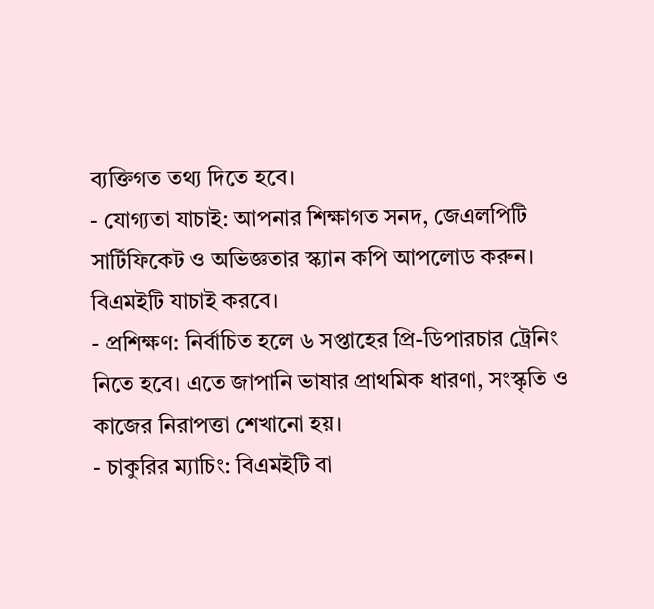ব্যক্তিগত তথ্য দিতে হবে।
- যোগ্যতা যাচাই: আপনার শিক্ষাগত সনদ, জেএলপিটি সার্টিফিকেট ও অভিজ্ঞতার স্ক্যান কপি আপলোড করুন। বিএমইটি যাচাই করবে।
- প্রশিক্ষণ: নির্বাচিত হলে ৬ সপ্তাহের প্রি-ডিপারচার ট্রেনিং নিতে হবে। এতে জাপানি ভাষার প্রাথমিক ধারণা, সংস্কৃতি ও কাজের নিরাপত্তা শেখানো হয়।
- চাকুরির ম্যাচিং: বিএমইটি বা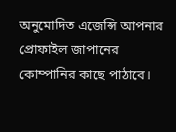অনুমোদিত এজেন্সি আপনার প্রোফাইল জাপানের কোম্পানির কাছে পাঠাবে।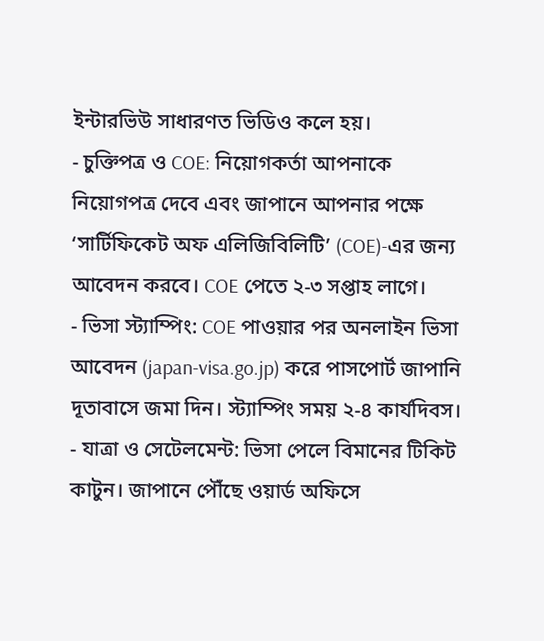ইন্টারভিউ সাধারণত ভিডিও কলে হয়।
- চুক্তিপত্র ও COE: নিয়োগকর্তা আপনাকে নিয়োগপত্র দেবে এবং জাপানে আপনার পক্ষে ‘সার্টিফিকেট অফ এলিজিবিলিটি’ (COE)-এর জন্য আবেদন করবে। COE পেতে ২-৩ সপ্তাহ লাগে।
- ভিসা স্ট্যাম্পিং: COE পাওয়ার পর অনলাইন ভিসা আবেদন (japan-visa.go.jp) করে পাসপোর্ট জাপানি দূতাবাসে জমা দিন। স্ট্যাম্পিং সময় ২-৪ কার্যদিবস।
- যাত্রা ও সেটেলমেন্ট: ভিসা পেলে বিমানের টিকিট কাটুন। জাপানে পৌঁছে ওয়ার্ড অফিসে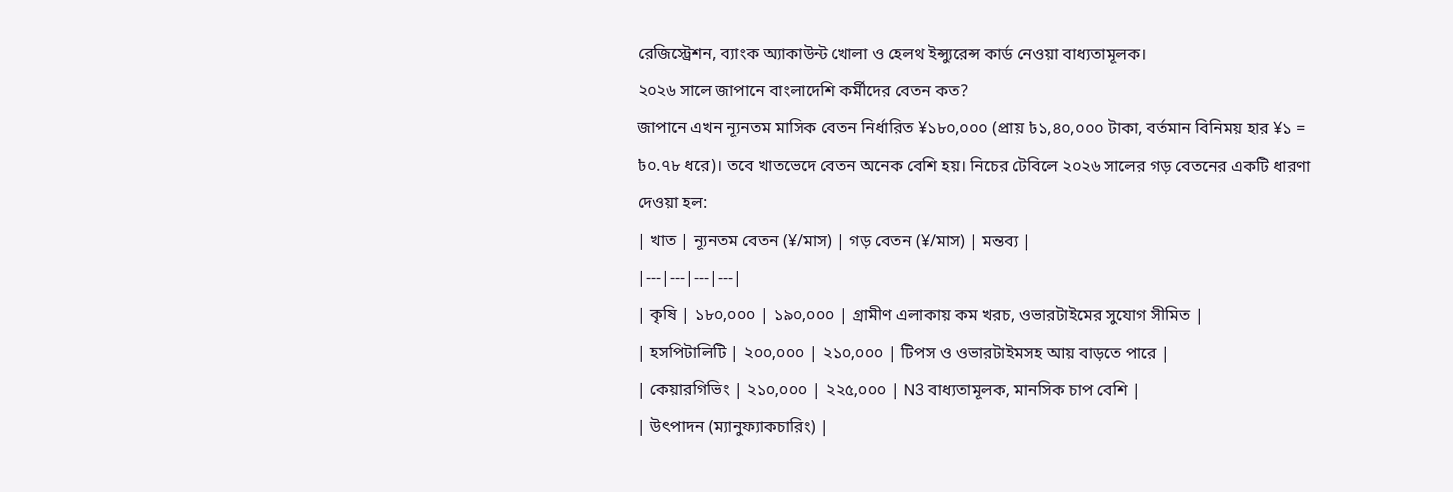রেজিস্ট্রেশন, ব্যাংক অ্যাকাউন্ট খোলা ও হেলথ ইন্স্যুরেন্স কার্ড নেওয়া বাধ্যতামূলক।
২০২৬ সালে জাপানে বাংলাদেশি কর্মীদের বেতন কত?
জাপানে এখন ন্যূনতম মাসিক বেতন নির্ধারিত ¥১৮০,০০০ (প্রায় ৳১,৪০,০০০ টাকা, বর্তমান বিনিময় হার ¥১ = ৳০.৭৮ ধরে)। তবে খাতভেদে বেতন অনেক বেশি হয়। নিচের টেবিলে ২০২৬ সালের গড় বেতনের একটি ধারণা দেওয়া হল:
| খাত | ন্যূনতম বেতন (¥/মাস) | গড় বেতন (¥/মাস) | মন্তব্য |
|---|---|---|---|
| কৃষি | ১৮০,০০০ | ১৯০,০০০ | গ্রামীণ এলাকায় কম খরচ, ওভারটাইমের সুযোগ সীমিত |
| হসপিটালিটি | ২০০,০০০ | ২১০,০০০ | টিপস ও ওভারটাইমসহ আয় বাড়তে পারে |
| কেয়ারগিভিং | ২১০,০০০ | ২২৫,০০০ | N3 বাধ্যতামূলক, মানসিক চাপ বেশি |
| উৎপাদন (ম্যানুফ্যাকচারিং) |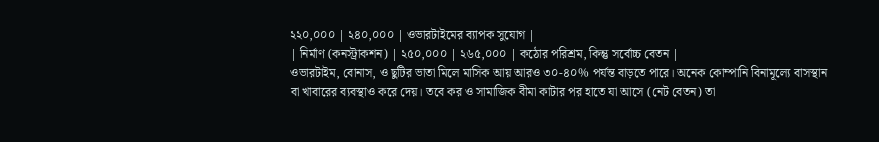২২০,০০০ | ২৪০,০০০ | ওভারটাইমের ব্যাপক সুযোগ |
| নির্মাণ (কনস্ট্রাকশন) | ২৫০,০০০ | ২৬৫,০০০ | কঠোর পরিশ্রম, কিন্তু সর্বোচ্চ বেতন |
ওভারটাইম, বোনাস, ও ছুটির ভাতা মিলে মাসিক আয় আরও ৩০-৪০% পর্যন্ত বাড়তে পারে। অনেক কোম্পানি বিনামূল্যে বাসস্থান বা খাবারের ব্যবস্থাও করে দেয়। তবে কর ও সামাজিক বীমা কাটার পর হাতে যা আসে (নেট বেতন) তা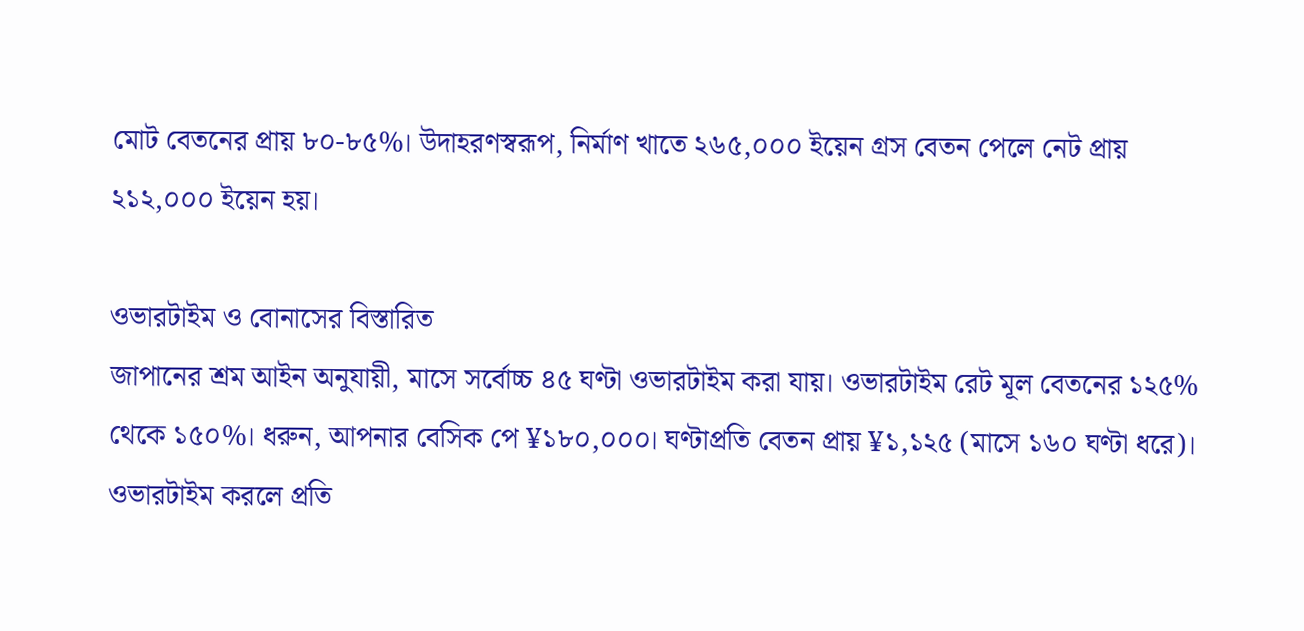মোট বেতনের প্রায় ৮০-৮৫%। উদাহরণস্বরূপ, নির্মাণ খাতে ২৬৫,০০০ ইয়েন গ্রস বেতন পেলে নেট প্রায় ২১২,০০০ ইয়েন হয়।

ওভারটাইম ও বোনাসের বিস্তারিত
জাপানের শ্রম আইন অনুযায়ী, মাসে সর্বোচ্চ ৪৫ ঘণ্টা ওভারটাইম করা যায়। ওভারটাইম রেট মূল বেতনের ১২৫% থেকে ১৫০%। ধরুন, আপনার বেসিক পে ¥১৮০,০০০। ঘণ্টাপ্রতি বেতন প্রায় ¥১,১২৫ (মাসে ১৬০ ঘণ্টা ধরে)। ওভারটাইম করলে প্রতি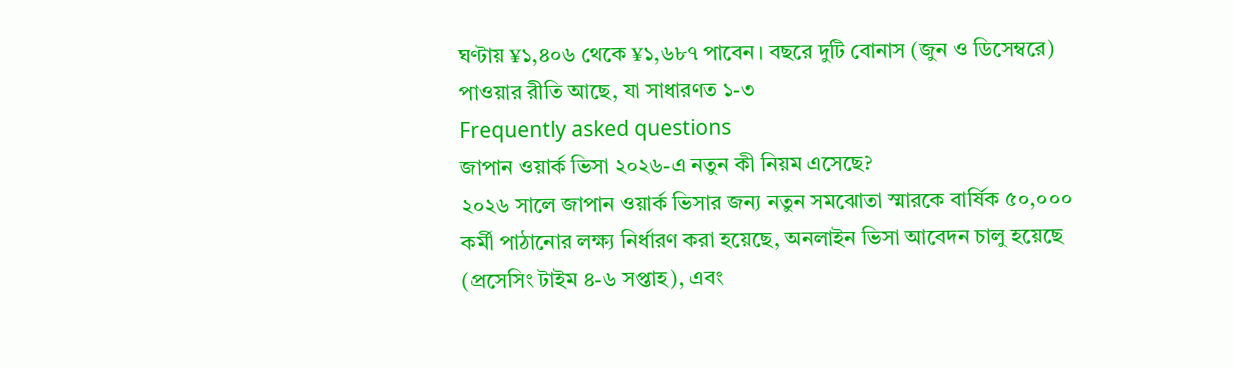ঘণ্টায় ¥১,৪০৬ থেকে ¥১,৬৮৭ পাবেন। বছরে দুটি বোনাস (জুন ও ডিসেম্বরে) পাওয়ার রীতি আছে, যা সাধারণত ১-৩
Frequently asked questions
জাপান ওয়ার্ক ভিসা ২০২৬-এ নতুন কী নিয়ম এসেছে?
২০২৬ সালে জাপান ওয়ার্ক ভিসার জন্য নতুন সমঝোতা স্মারকে বার্ষিক ৫০,০০০ কর্মী পাঠানোর লক্ষ্য নির্ধারণ করা হয়েছে, অনলাইন ভিসা আবেদন চালু হয়েছে (প্রসেসিং টাইম ৪-৬ সপ্তাহ), এবং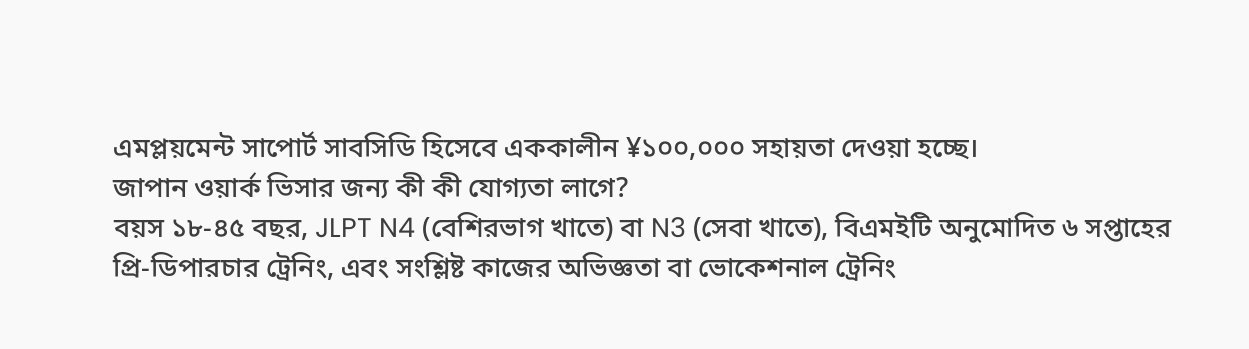এমপ্লয়মেন্ট সাপোর্ট সাবসিডি হিসেবে এককালীন ¥১০০,০০০ সহায়তা দেওয়া হচ্ছে।
জাপান ওয়ার্ক ভিসার জন্য কী কী যোগ্যতা লাগে?
বয়স ১৮-৪৫ বছর, JLPT N4 (বেশিরভাগ খাতে) বা N3 (সেবা খাতে), বিএমইটি অনুমোদিত ৬ সপ্তাহের প্রি-ডিপারচার ট্রেনিং, এবং সংশ্লিষ্ট কাজের অভিজ্ঞতা বা ভোকেশনাল ট্রেনিং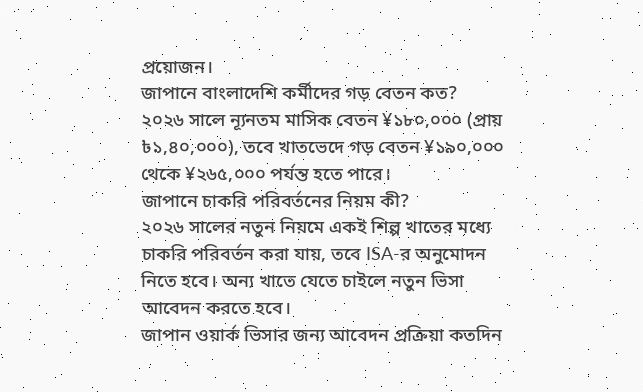প্রয়োজন।
জাপানে বাংলাদেশি কর্মীদের গড় বেতন কত?
২০২৬ সালে ন্যূনতম মাসিক বেতন ¥১৮০,০০০ (প্রায় ৳১,৪০,০০০), তবে খাতভেদে গড় বেতন ¥১৯০,০০০ থেকে ¥২৬৫,০০০ পর্যন্ত হতে পারে।
জাপানে চাকরি পরিবর্তনের নিয়ম কী?
২০২৬ সালের নতুন নিয়মে একই শিল্প খাতের মধ্যে চাকরি পরিবর্তন করা যায়, তবে ISA-র অনুমোদন নিতে হবে। অন্য খাতে যেতে চাইলে নতুন ভিসা আবেদন করতে হবে।
জাপান ওয়ার্ক ভিসার জন্য আবেদন প্রক্রিয়া কতদিন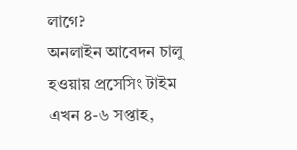লাগে?
অনলাইন আবেদন চালু হওয়ায় প্রসেসিং টাইম এখন ৪-৬ সপ্তাহ,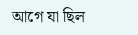আগে যা ছিল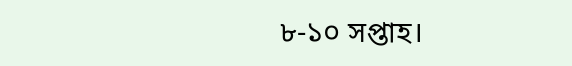৮-১০ সপ্তাহ।